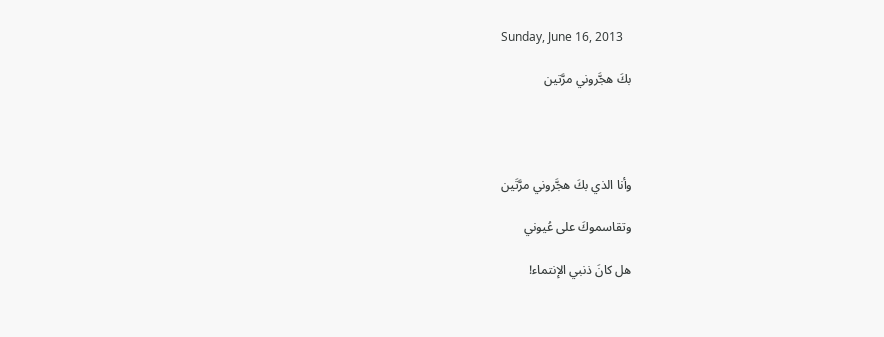Sunday, June 16, 2013

بكَ هجَّروني مرَّتين




وأنا الذي بكَ هجَّروني مرَّتَين

وتقاسموكَ على عُيوني

هل كانَ ذنبي الإنتماء!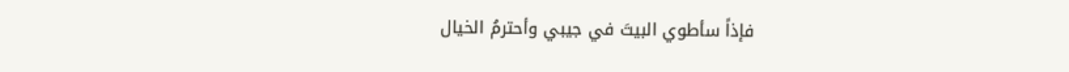فإذاً سأطوي البيتَ في جيبي وأحترمُ الخيال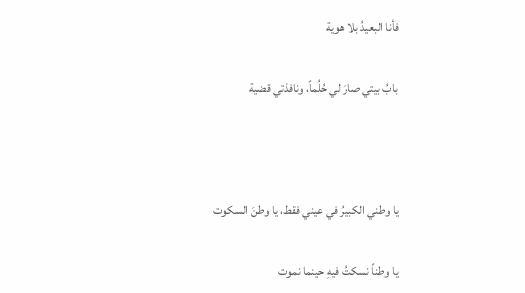فأنا البعيدُ بلا هوية

بابُ بيتي صارَ لي حُلُماً، ونافذتي قضية



يا وطني الكبيرُ في عيني فقط، يا وطنَ السكوت

يا وطناً نسكتُ فيهِ حينما نموت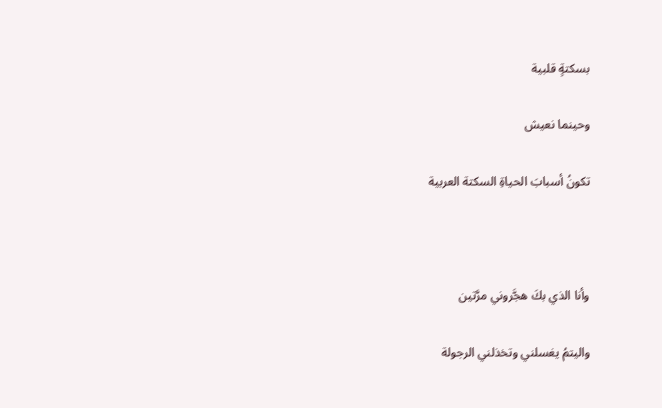بسكتةٍ قلبية

وحينما نعيش

تكونُ أسبابَ الحياةِ السكتة العربية



وأنا الذي بكَ هجَّروني مرَّتين

واليتمُ يغسلني وتخذلني الرجولة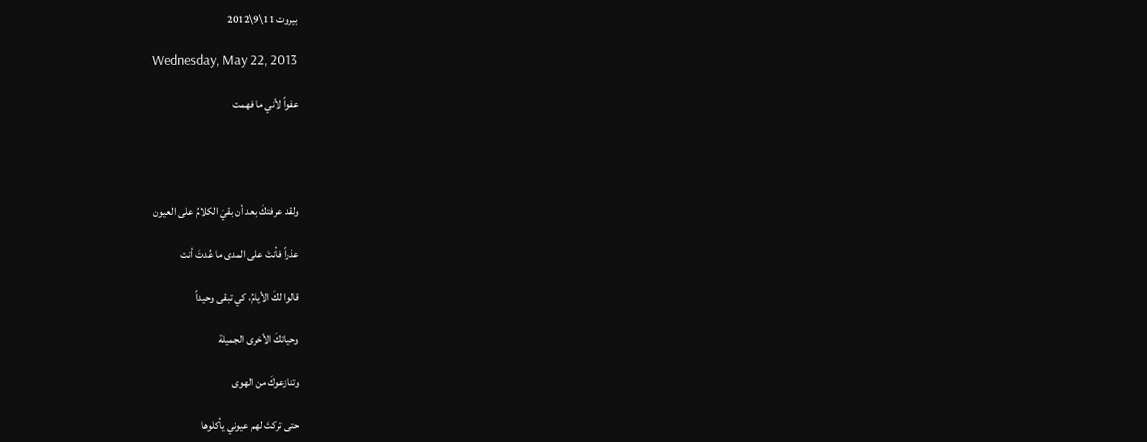بيروت 11\9\2012

Wednesday, May 22, 2013

عفواً لأني ما فهمت




ولقد عرفتكَ بعد أن بقيَ الكلامُ على العيون

عذراً فأنتَ على المدى ما عُدتَ أنت

قالوا لكَ الأيامُ، كي تبقى وحيداً

وحياتكَ الأخرى الجميلة

وتنازعوكَ من الهوى

حتى تركتَ لهم عيوني يأكلوها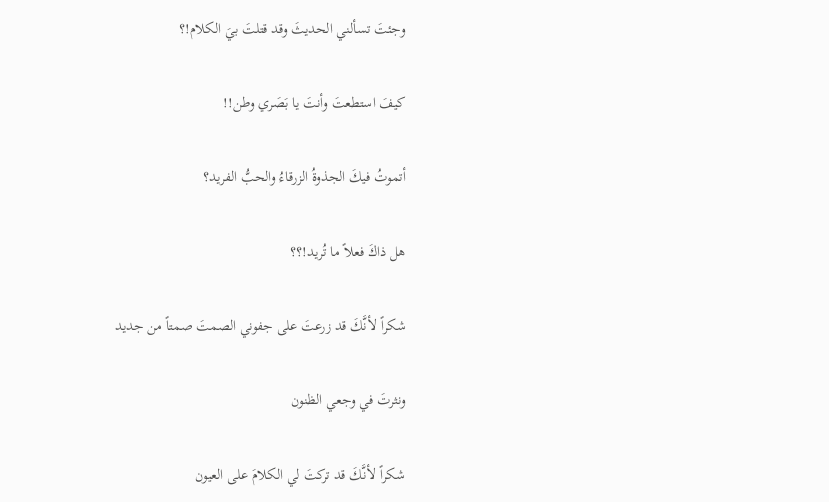وجئتَ تسألني الحديثَ وقد قتلتَ بيَ الكلام!؟

كيفَ استطعتَ وأنتَ يا بَصَري وطن!!

أتموتُ فيكَ الجذوةُ الزرقاءُ والحبُّ الفريد؟

هل ذاكَ فعلاً ما تُريد!؟؟

شكراً لأنَّكَ قد زرعتَ على جفوني الصمتَ صمتاً من جديد

ونثرتَ في وجعي الظنون

شكراً لأنَّكَ قد تركتَ لي الكلامَ على العيون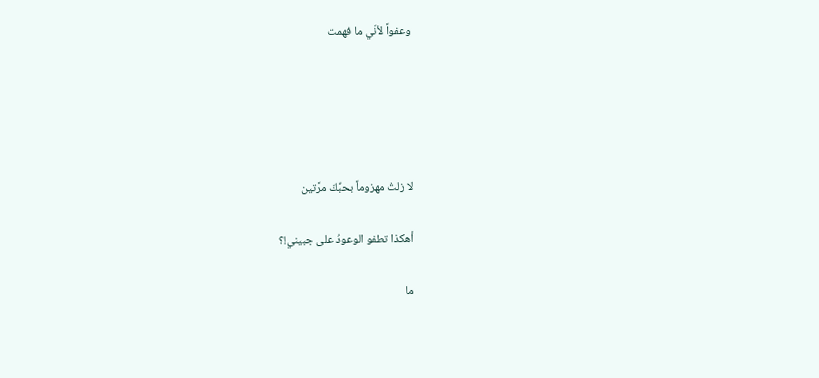وعفواً لأنّي ما فهمت





لا زلتُ مهزوماً بحبِّكَ مرَّتين

أهكذا تطفو الوعودُ على جبيني!؟

ما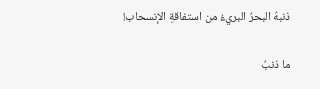ذنبهُ البحرُ البريءُ من استفاقةِ الإنسحاب!

ما ذنبُ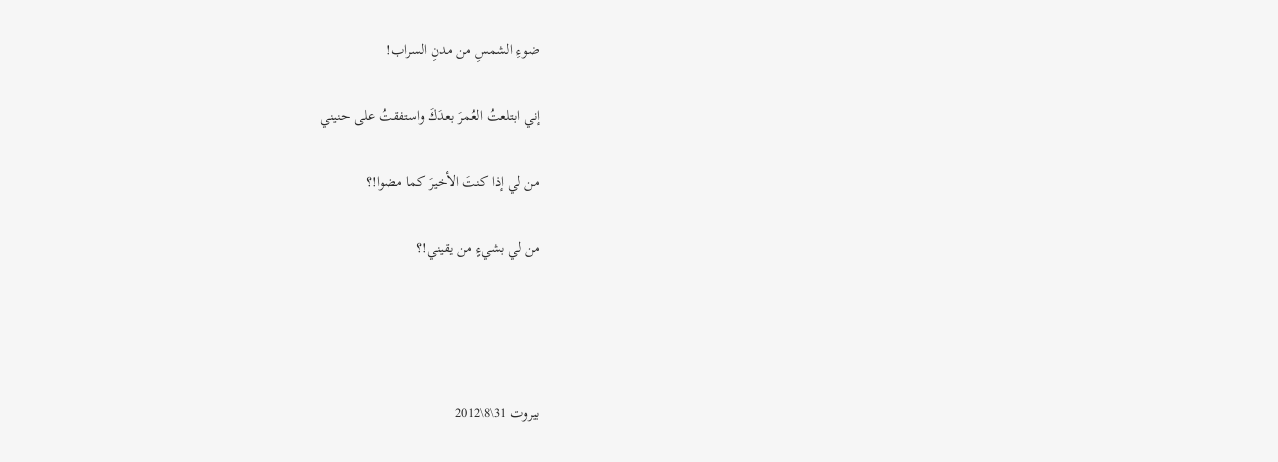ضوءِ الشمسِ من مدنِ السراب!

إني ابتلعتُ العُمرَ بعدَكَ واستفقتُ على حنيني

من لي إذا كنتَ الأخيرَ كما مضوا!؟

من لي بشيءٍ من يقيني!؟




بيروت 31\8\2012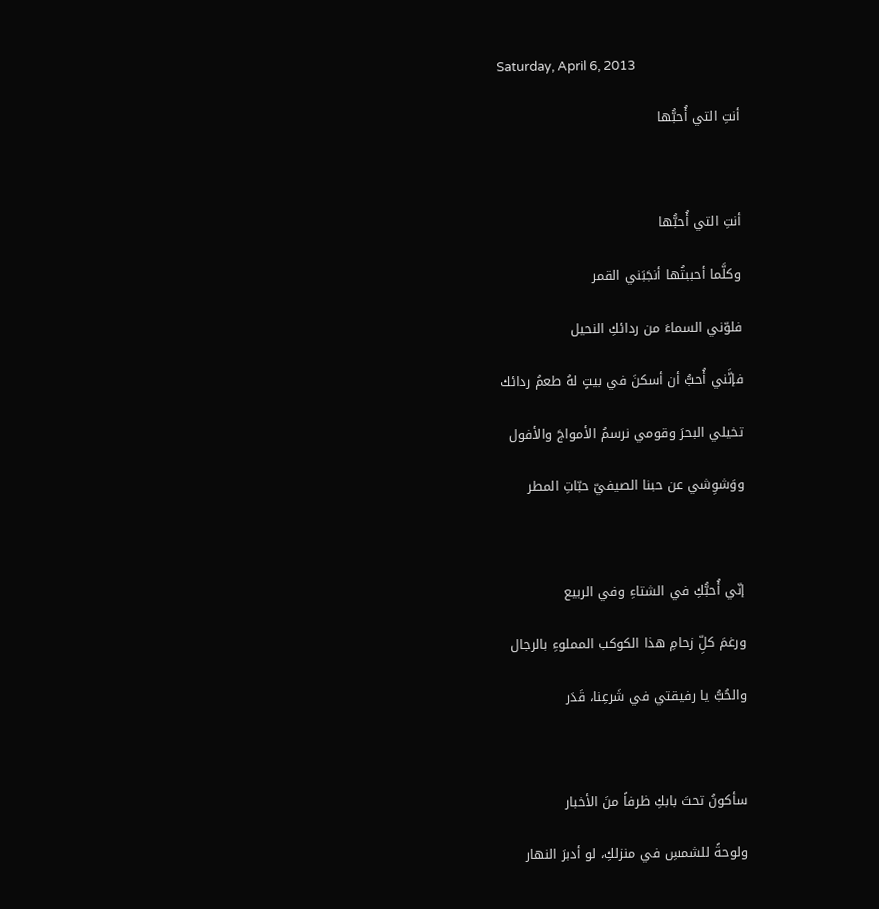Saturday, April 6, 2013

أنتِ التي أُحبُّها



أنتِ التي أُحبُّها

وكلَّما أحببتُها أنجَبَني القمر

فلوّني السماءَ من ردائكِ النحيل

فإنَّني أُحبُّ أن أسكنَ في بيتٍ لهُ طعمُ ردائك

تخيلي البحرَ وقومي نرسمُ الأمواجَ والأفول

ووَشوِشي عن حبنا الصيفيّ حبّاتِ المطر



إنّي أُحبُّكِ في الشتاءِ وفي الربيع

ورغمَ كلِّ زحامِ هذا الكوكب المملوءِ بالرجال

والحُبُّ يا رفيقتي في شَرعِنا، قَدَر



سأكونُ تحتَ بابكِ ظرفاً منَ الأخبار

ولوحةً للشمسِ في منزلكِ، لو أدبرَ النهار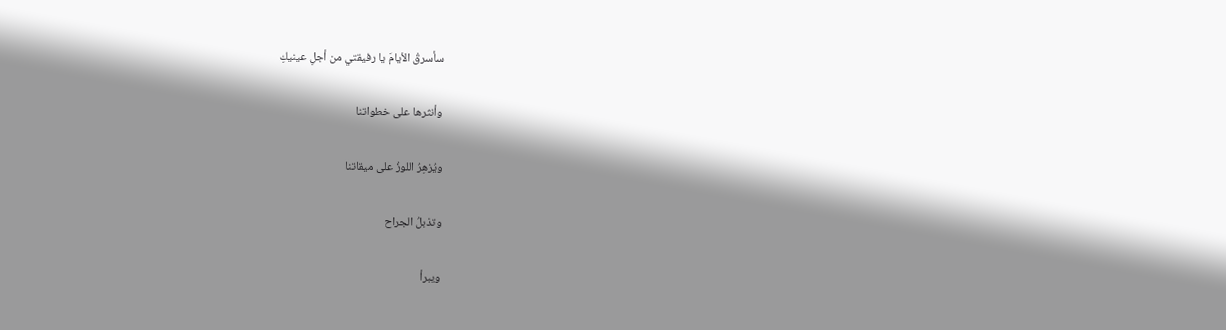سأسرقُ الأيامَ يا رفيقتي من أجلِ عينيكِ

وأنثرها على خطواتنا

ويُزهِرُ اللوزُ على ميقاتنا

وتذبلُ الجراح

ويبرأ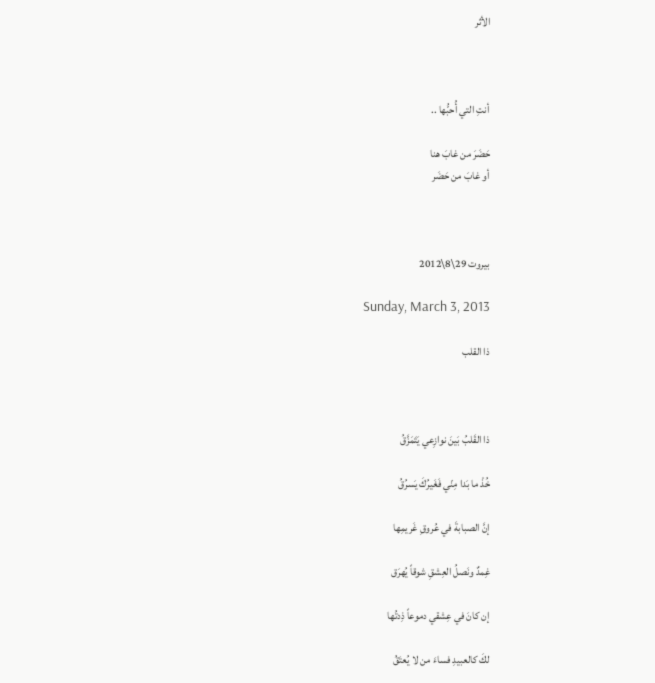الأثر



أنتِ التي أُحبُّها ..

حَضَرَ من غابَ هنا
أو غابَ من حَضَر



بيروت 29\8\2012

Sunday, March 3, 2013

ذا القلب



ذا القَلبُ بَينَ نوازِعي يَتَمَزَّقُ

خُذْ ما بَدا مِنّي فَغَيرُكَ يَسرُقُ

إنَّ الصبابةَ في عُروقِ غَريمِها

غِمدٌ ونَصلُ العِشقِ شوقاً يُهرَق

إن كانَ في عِشقي دموعاً ذِدتُها

لكَ كالعبيدِ فساءَ من لا يُعتَقُ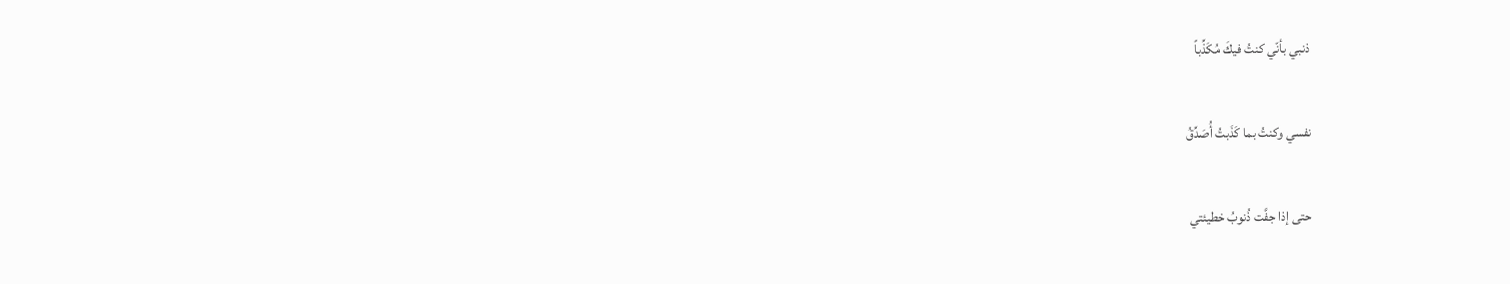ذنبي بأنّي كنتُ فيكَ مُكَذِّباً

نفسي وكنتُ بما كَذَبتُ أُصَدِّقُ

حتى إذا جفَّت ذُنوبُ خطيئتي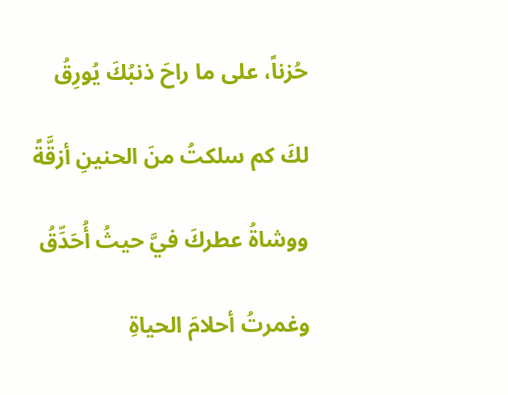حُزناً، على ما راحَ ذنبُكَ يُورِقُ

لكَ كم سلكتُ منَ الحنينِ أزقَّةً

ووشاةُ عطركَ فيَّ حيثُ أُحَدِّقُ

وغمرتُ أحلامَ الحياةِ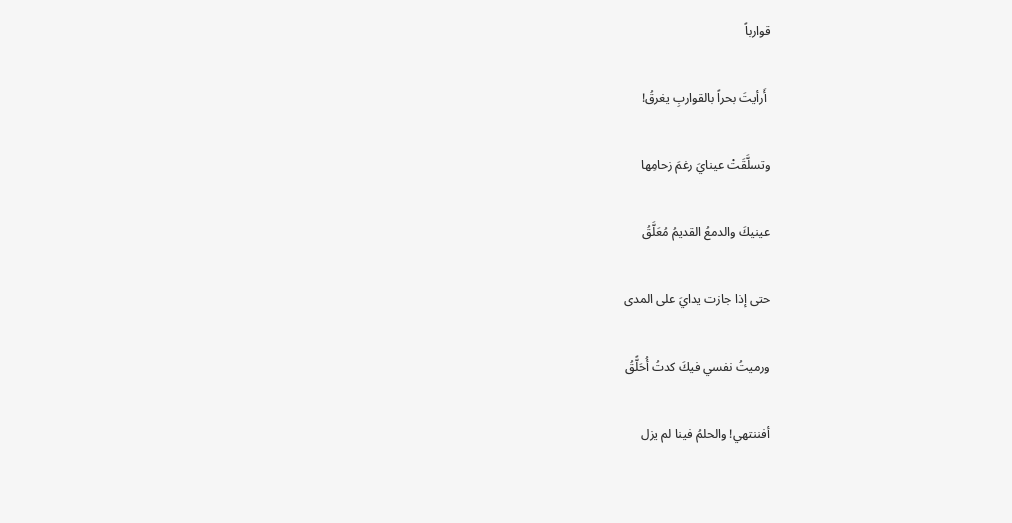قوارباً

 أَرأيتَ بحراً بالقواربِ يغرقُ!

وتسلَّقَتْ عينايَ رغمَ زحامِها

عينيكَ والدمعُ القديمُ مُعَلَّقُ

حتى إذا جازت يدايَ على المدى

ورميتُ نفسي فيكَ كدتُ أُحَلًّقُ

أفننتهي! والحلمُ فينا لم يزل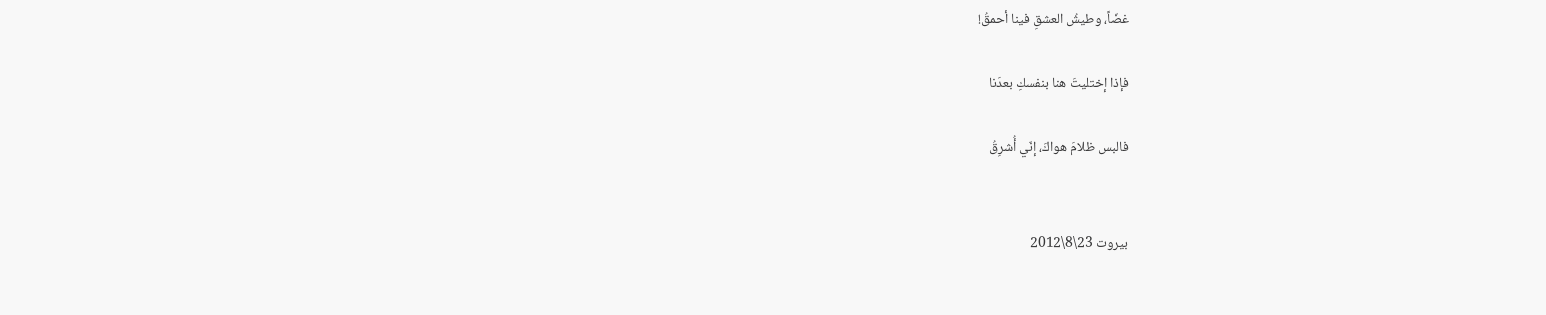غضّاً، وطيشُ العشقِ فينا أحمقُ!

فإذا إختليتَ هنا بنفسكِ بعدَنا

فالبس ظلامَ هواكَ، إنّي أُشرِقُ


بيروت 23\8\2012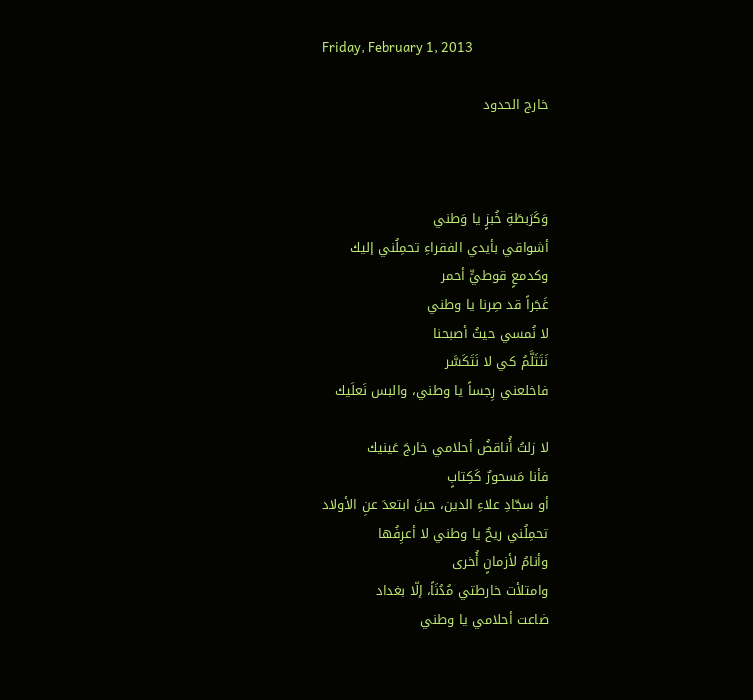Friday, February 1, 2013

خارج الحدود



وَكَرَبطَةِ خُبزٍ يا وَطني
أشواقي بأيدي الفقراءِ تحمِلُني إليك
وكدمعٍ قوطيٍّ أحمر
غَجَراً قد صِرنا يا وطني
لا نُمسي حيثُ أصبحنا
نَتَثَلَّمُ كي لا نَتَكَسَّر
فاخلعني رِجساً يا وطني، والبس نَعلَيك

لا زلتُ أُناقضُ أحلامي خارجَ عَينيك
فأنا مَسحورٌ كَكِتابٍ
أو سجّادِ علاءِ الدين، حينَ ابتعدَ عنِ الأولاد
تحمِلُني ريحٌ يا وطني لا أعرِفُها
وأنامُ لأزمانٍ أُخرى
وامتلأت خارطتي مُدُنَاً، إلّا بغداد
ضاعت أحلامي يا وطني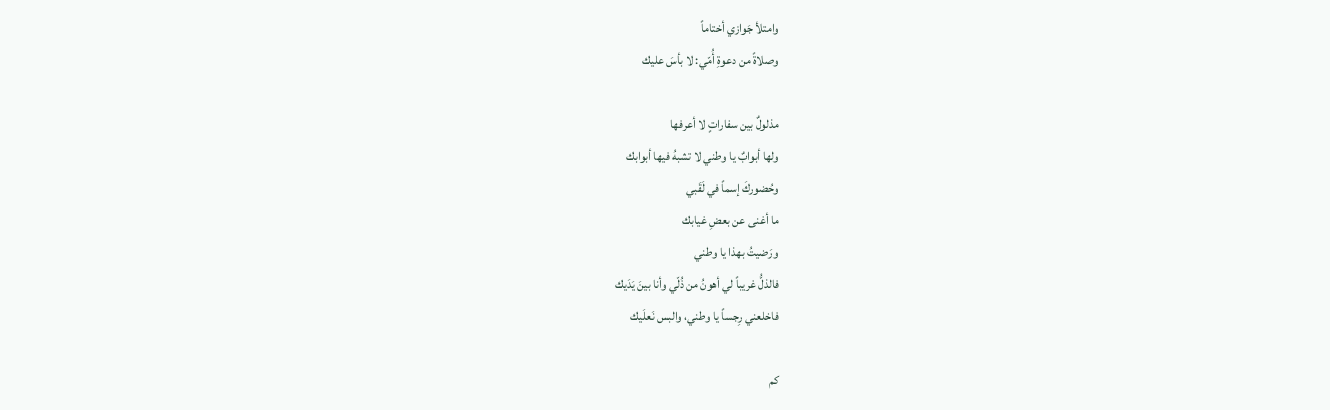وامتلأ جَوازي أختاماً
وصلاةً من دعوةِ أُمّي: لا بأسَ عليك

مذلولٌ بين سفاراتٍ لا أعرفها
ولها أبوابٌ يا وطني لا تشبهُ فيها أبوابك
وحُضوركَ إسماً في لَقَبي
ما أغنى عن بعضِ غيابك
ورَضيتُ بهذا يا وطني
فالذلُّ غريباً لي أهونُ من ذُلّي وأنا بينَ يَدَيك
فاخلعني رِجساً يا وطني، والبس نَعلَيك

كم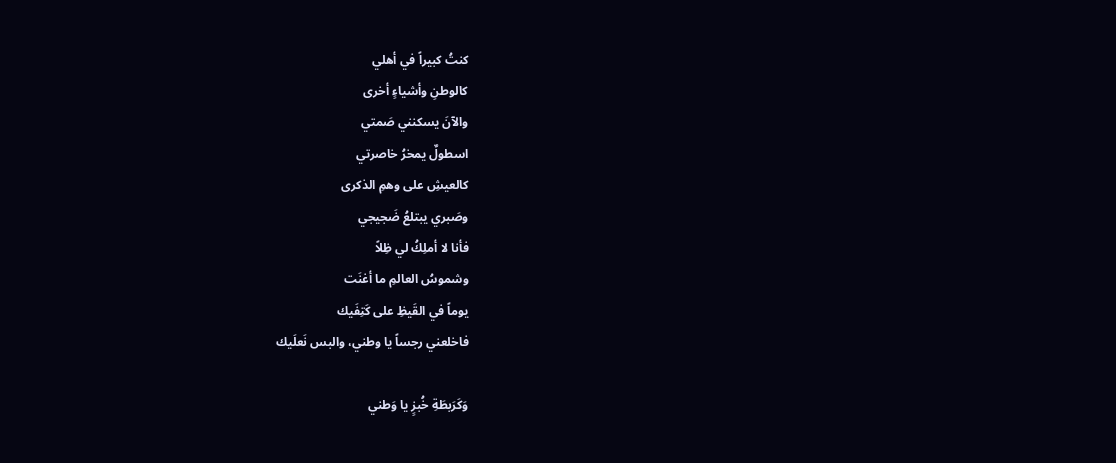كنتُ كبيراً في أهلي
كالوطنِ وأشياءٍ أخرى
والآنَ يسكنني صَمتي
اسطولٌ يمخرُ خاصرتي
كالعيشِ على وهمِ الذكرى
وصَبري يبتلعُ ضَجيجي
فأنا لا أملِكُ لي ظِلاً
وشموسُ العالمِ ما أغنَت
يوماً في القَيظِ على كَتِفَيك
فاخلعني رجساً يا وطني، والبس نَعلَيك

وَكَرَبطَةِ خُبزٍ يا وَطني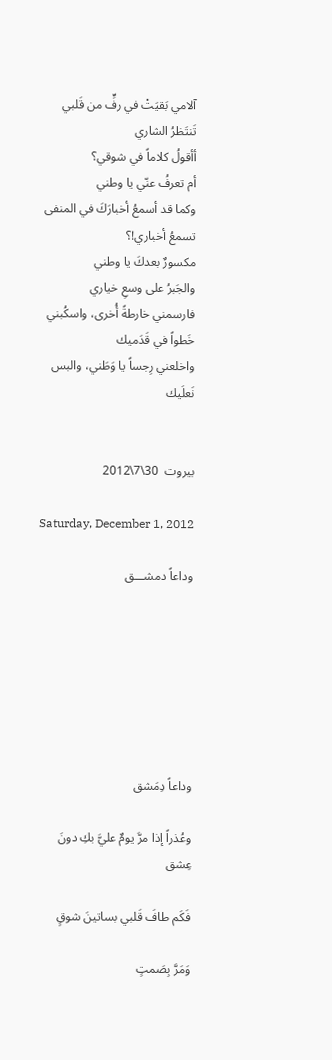آلامي بَقيَتْ في رفٍّ من قَلبي تَنتَظرُ الشاري
أأقولُ كلاماً في شوقي؟
أم تعرفُ عنّي يا وطني
وكما قد أسمعُ أخبارَكَ في المنفى
تسمعُ أخباري!؟
مكسورٌ بعدكَ يا وطني
والجَبرُ على وسعِ خياري
فارسمني خارطةً أُخرى، واسكُبني خَطواً في قَدَميك
واخلعني رِجساً يا وَطَني، والبس نَعلَيك


بيروت  30\7\2012

Saturday, December 1, 2012

وداعاً دمشـــق







وداعاً دِمَشق

وعُذراً إذا مرَّ يومٌ عليَّ بكِ دونَ عِشق

فَكَم طافَ قَلبي بساتينَ شوقٍ

وَمَرَّ بِصَمتٍ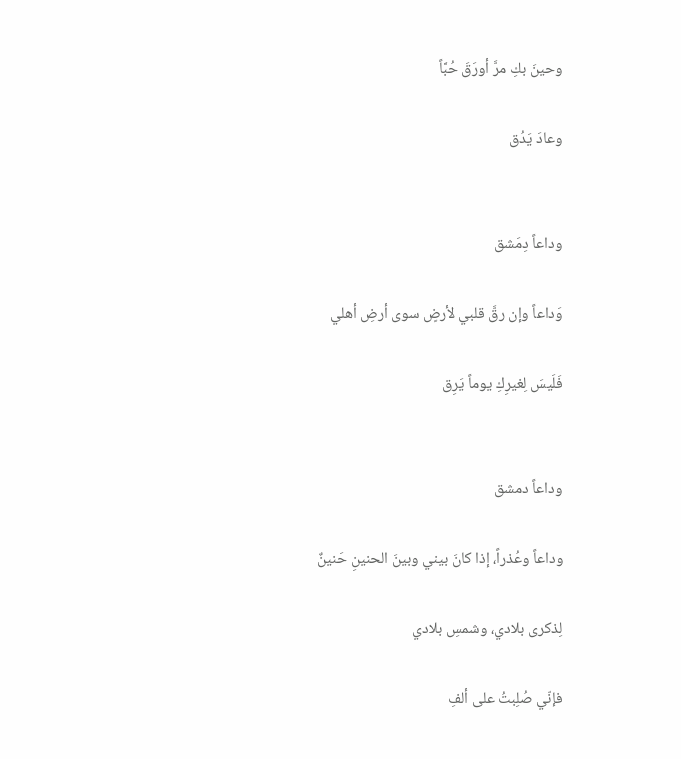وحينَ بكِ مرَّ أورَقَ حُبَّاً

وعادَ يَدُق


وداعاً دِمَشق

وَداعاً وإن رقَّ قلبي لأرضٍ سوى أرضِ أهلي

فَلَيسَ لِغيرِكِ يوماً يَرِق


وداعاً دمشق

وداعاً وعُذراً، إذا كانَ بيني وبينَ الحنينِ حَنينٌ

لِذكرى بلادي، وشمسِ بلادي

فإنّي صُلِبتُ على ألفِ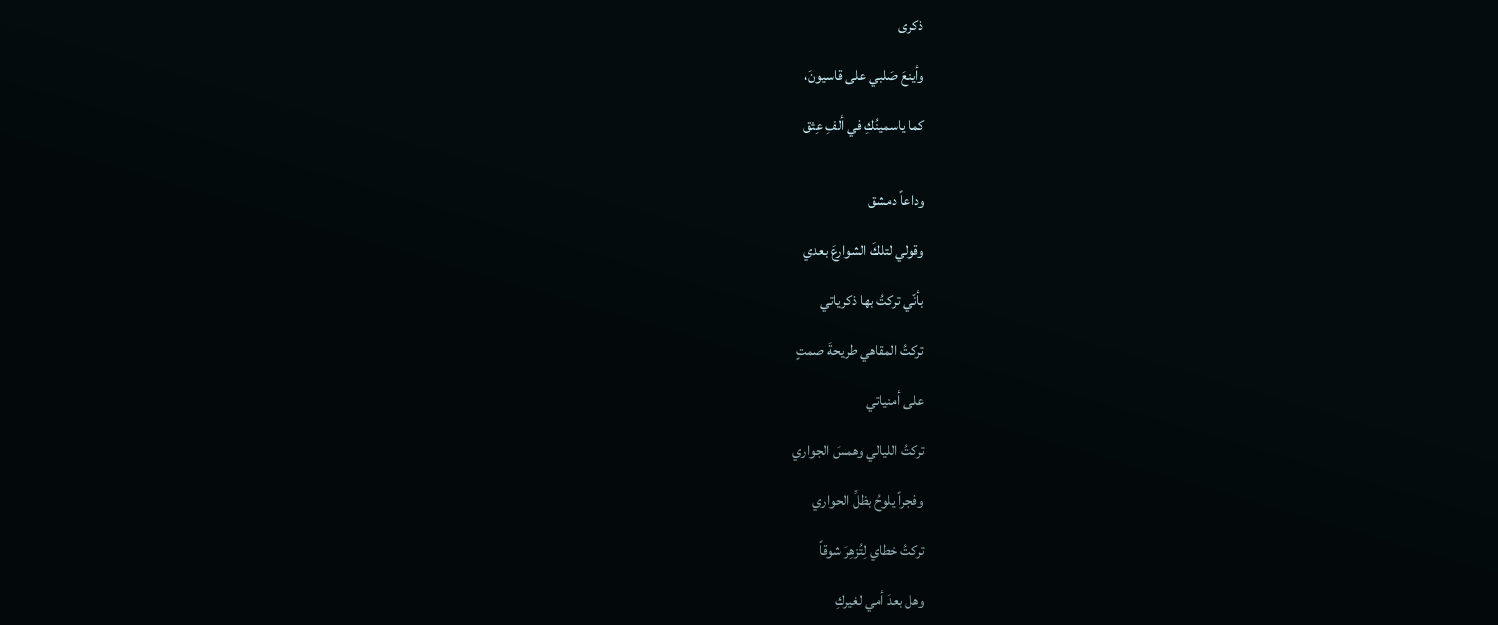ذكرى

وأينعَ صَلبي على قاسيونَ،

كما ياسمينُكِ في ألفِ عِثق


وداعاً دمشق

وقولي لتلكَ الشوارعَ بعدي

بأنّي تركتُ بها ذكرياتي

تركتُ المقاهي طريحةَ صمتٍ

على أمنياتي

تركتُ الليالي وهمسَ الجواري

وفجراً يلوحُ بظلِّ الحواري

تركتُ خطاي لِتُزهِرَ شوقاً

وهل بعدَ أمي لغيركِ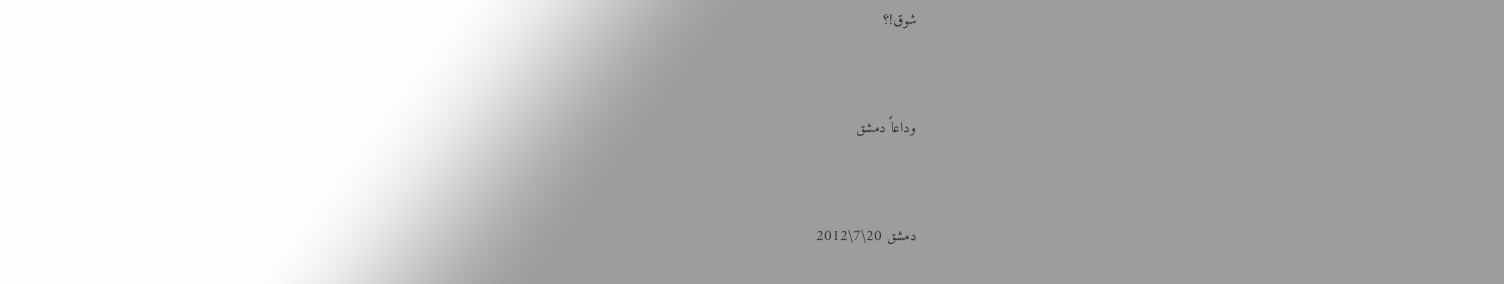شوق!؟


وداعاً دمشق


دمشق 20\7\2012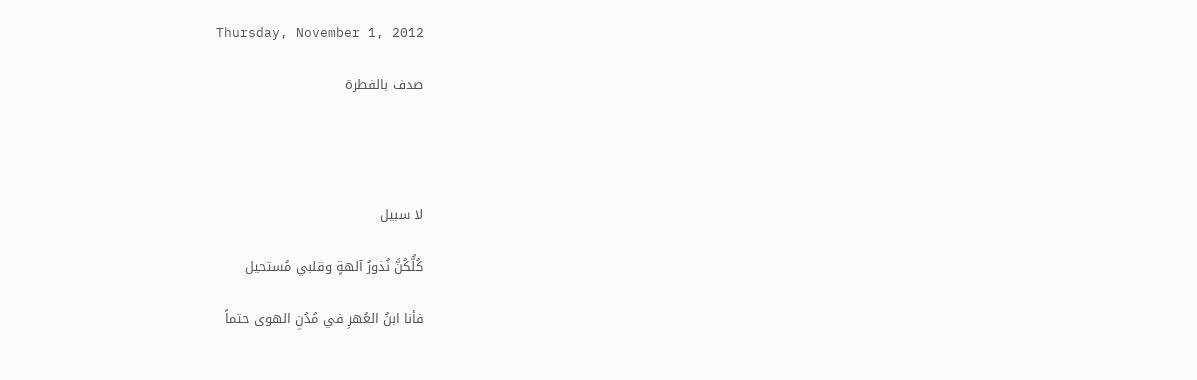Thursday, November 1, 2012

صدف بالفطرة




لا سبيل

كُلُّكُنَّ نُذورُ آلهةٍ وقلبي مُستحيل

فأنا ابنُ العُهرِ في مُدُنِ الهوى حتماً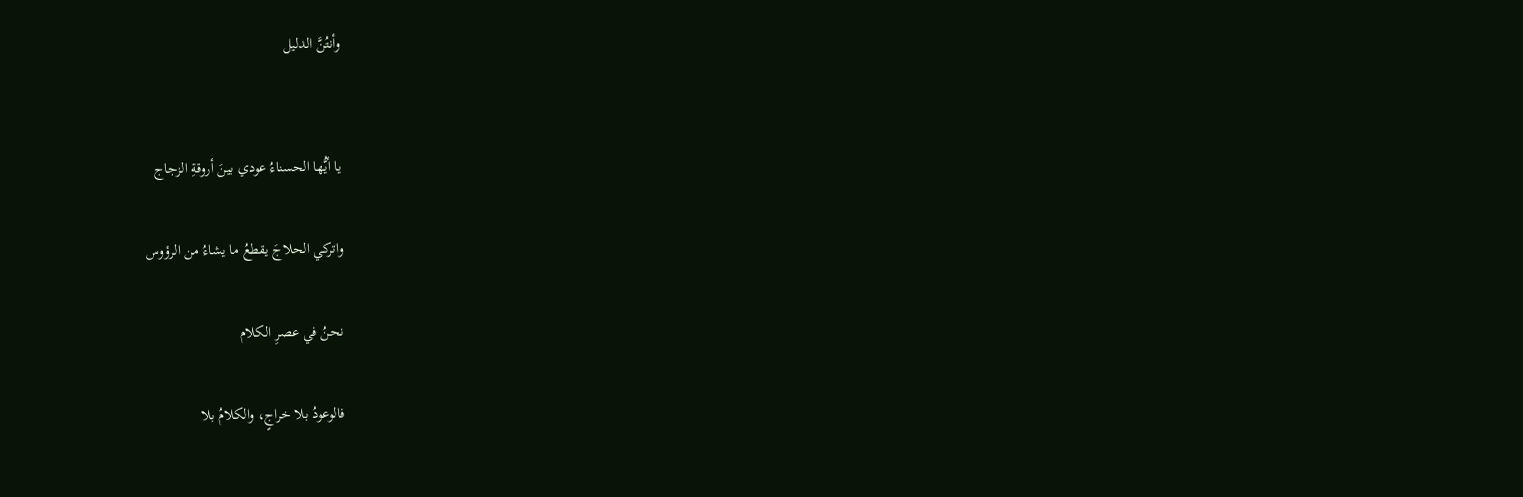وأنتُنَّ الدليل


يا أيُّها الحسناءُ عودي بينَ أروقةِ الزجاج

واتركي الحلاجَ يقطعُ ما يشاءُ من الرؤوس

نحنُ في عصرِ الكلام

فالوعودُ بلا خراجٍ، والكلامُ بلا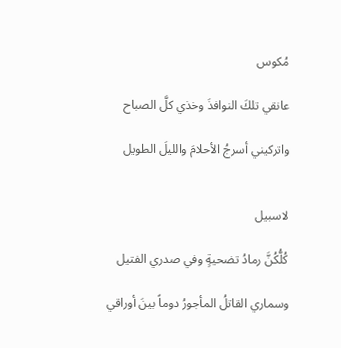مُكوس

عانقي تلكَ النوافذَ وخذي كلَّ الصباح

واتركيني أسرجُ الأحلامَ والليلَ الطويل


لاسبيل

كُلُّكُنَّ رمادُ تضحيةٍ وفي صدري الفتيل

وسماري القاتلُ المأجورُ دوماً بينَ أوراقي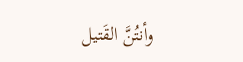وأنتُنَّ القَتيل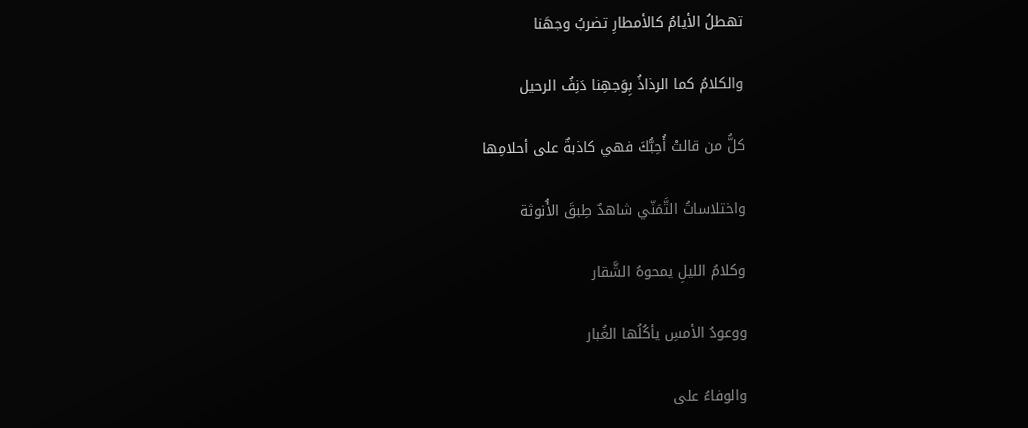تهطلُ الأيامُ كالأمطارِ تضربُ وجهَنا

والكلامُ كما الرذاذُ بِوَجهِنا دَنِفُ الرحيل

كلُّ من قالتْ أُحِبُّكَ فهي كاذبةٌ على أحلامِها

واختلاساتُ التَّمَنّي شاهدٌ طِبقَ الأُنوثة

وكلامُ الليلِ يمحوهُ الشَّقار

ووعودُ الأمسِ يأكُلُها الغُبار

والوفاءُ على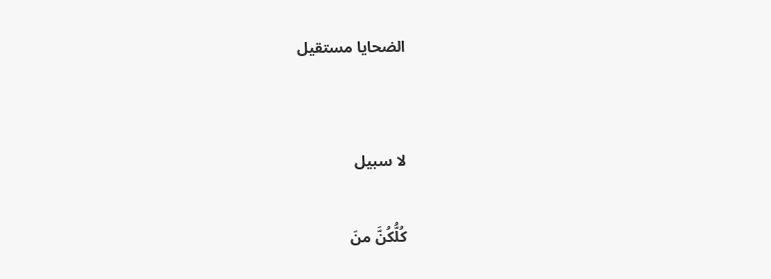الضحايا مستقيل


لا سبيل

كُلُّكُنَّ منَ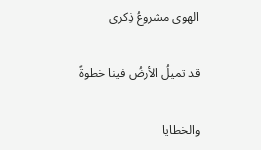الهوى مشروعُ ذِكرى

قد تميلُ الأرضُ فينا خطوةً

والخطايا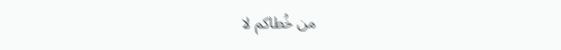من خُطاكم لا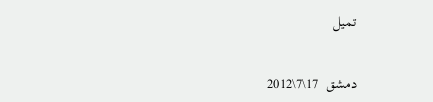تميل


دمشق  17\7\2012